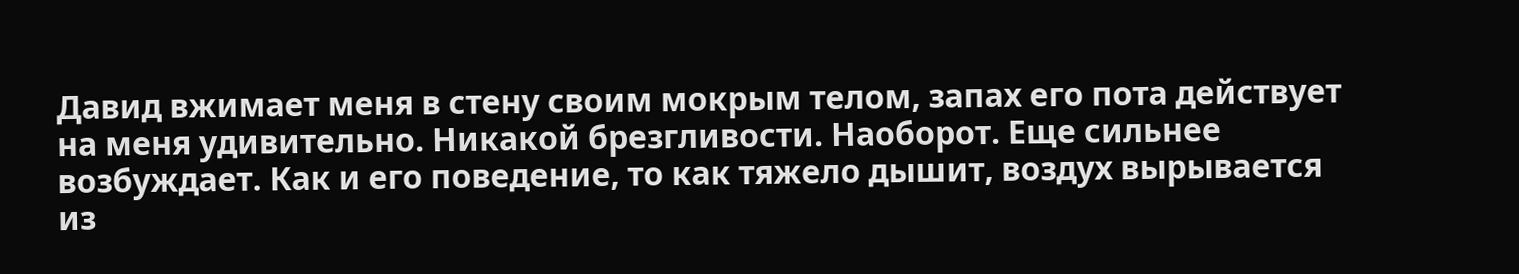Давид вжимает меня в стену своим мокрым телом, запах его пота действует на меня удивительно. Никакой брезгливости. Наоборот. Еще сильнее возбуждает. Как и его поведение, то как тяжело дышит, воздух вырывается из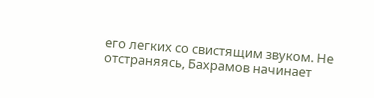его легких со свистящим звуком. Не отстраняясь, Бахрамов начинает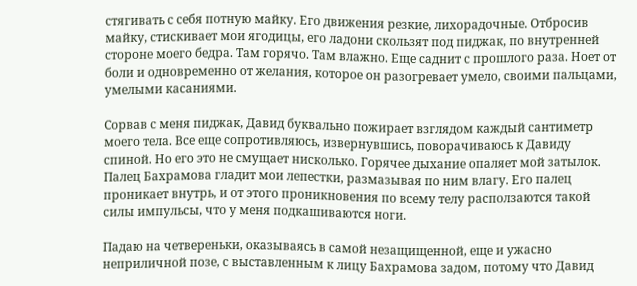стягивать с себя потную майку. Его движения резкие, лихорадочные. Отбросив майку, стискивает мои ягодицы, его ладони скользят под пиджак, по внутренней стороне моего бедра. Там горячо. Там влажно. Еще саднит с прошлого раза. Ноет от боли и одновременно от желания, которое он разогревает умело, своими пальцами, умелыми касаниями.

Сорвав с меня пиджак, Давид буквально пожирает взглядом каждый сантиметр моего тела. Все еще сопротивляюсь, извернувшись, поворачиваюсь к Давиду спиной. Но его это не смущает нисколько. Горячее дыхание опаляет мой затылок. Палец Бахрамова гладит мои лепестки, размазывая по ним влагу. Его палец проникает внутрь, и от этого проникновения по всему телу расползаются такой силы импульсы, что у меня подкашиваются ноги.

Падаю на четвереньки, оказываясь в самой незащищенной, еще и ужасно неприличной позе, с выставленным к лицу Бахрамова задом, потому что Давид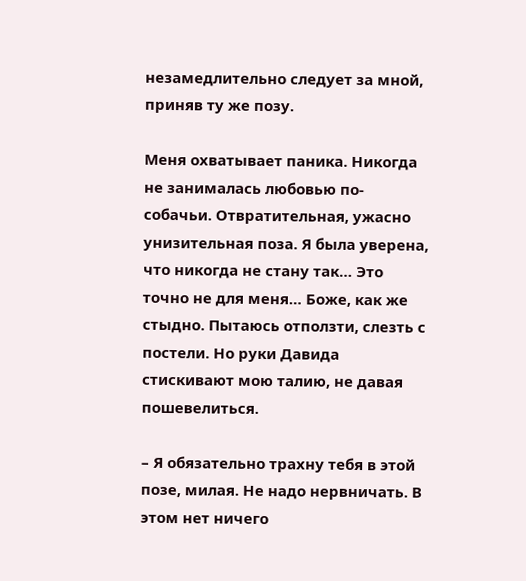незамедлительно следует за мной, приняв ту же позу.

Меня охватывает паника. Никогда не занималась любовью по-собачьи. Отвратительная, ужасно унизительная поза. Я была уверена, что никогда не стану так… Это точно не для меня… Боже, как же стыдно. Пытаюсь отползти, слезть с постели. Но руки Давида стискивают мою талию, не давая пошевелиться.

– Я обязательно трахну тебя в этой позе, милая. Не надо нервничать. В этом нет ничего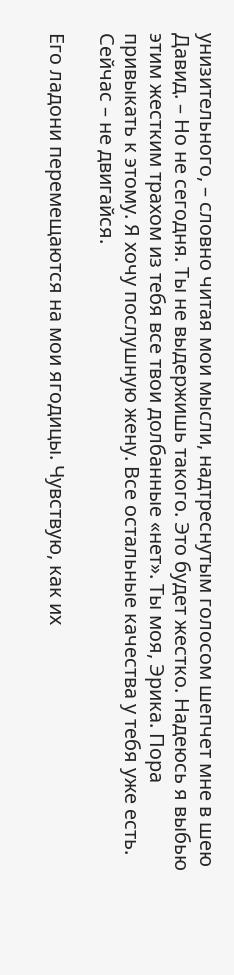унизительного, – словно читая мои мысли, надтреснутым голосом шепчет мне в шею Давид. – Но не сегодня. Ты не выдержишь такого. Это будет жестко. Надеюсь я выбью этим жестким трахом из тебя все твои долбанные «нет». Ты моя, Эрика. Пора привыкать к этому. Я хочу послушную жену. Все остальные качества у тебя уже есть. Сейчас – не двигайся.

Его ладони перемещаются на мои ягодицы. Чувствую, как их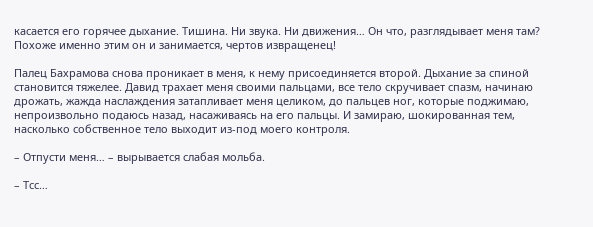касается его горячее дыхание. Тишина. Ни звука. Ни движения… Он что, разглядывает меня там? Похоже именно этим он и занимается, чертов извращенец!

Палец Бахрамова снова проникает в меня, к нему присоединяется второй. Дыхание за спиной становится тяжелее. Давид трахает меня своими пальцами, все тело скручивает спазм, начинаю дрожать, жажда наслаждения затапливает меня целиком, до пальцев ног, которые поджимаю, непроизвольно подаюсь назад, насаживаясь на его пальцы. И замираю, шокированная тем, насколько собственное тело выходит из-под моего контроля.

– Отпусти меня… – вырывается слабая мольба.

– Тсс…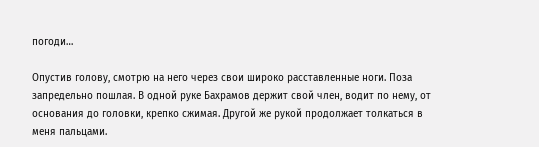погоди…

Опустив голову, смотрю на него через свои широко расставленные ноги. Поза запредельно пошлая. В одной руке Бахрамов держит свой член, водит по нему, от основания до головки, крепко сжимая. Другой же рукой продолжает толкаться в меня пальцами.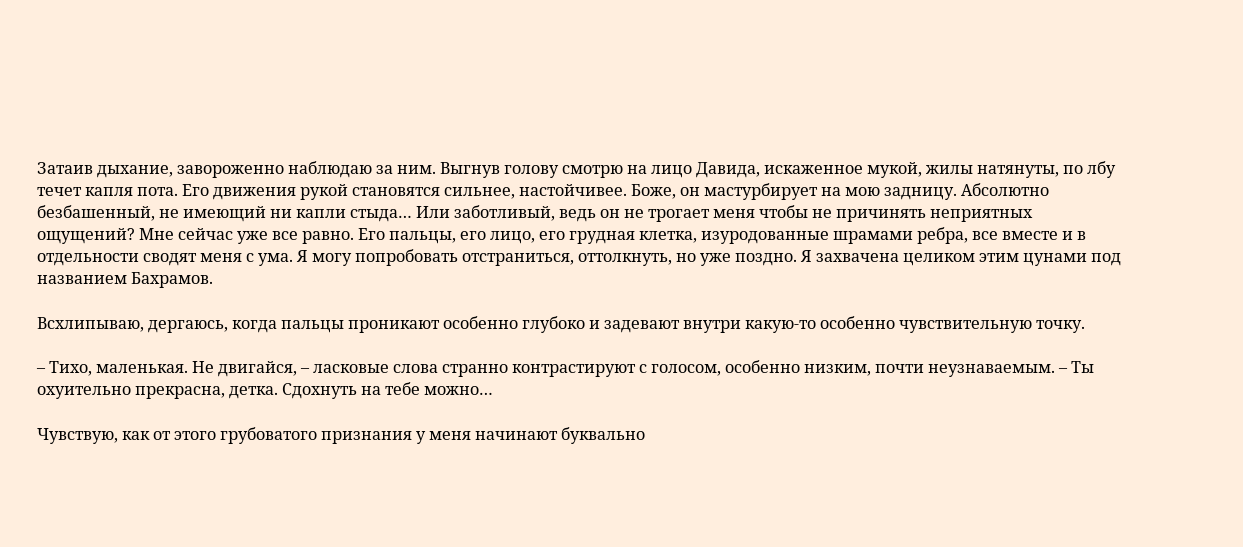Затаив дыхание, завороженно наблюдаю за ним. Выгнув голову смотрю на лицо Давида, искаженное мукой, жилы натянуты, по лбу течет капля пота. Его движения рукой становятся сильнее, настойчивее. Боже, он мастурбирует на мою задницу. Абсолютно безбашенный, не имеющий ни капли стыда… Или заботливый, ведь он не трогает меня чтобы не причинять неприятных ощущений? Мне сейчас уже все равно. Его пальцы, его лицо, его грудная клетка, изуродованные шрамами ребра, все вместе и в отдельности сводят меня с ума. Я могу попробовать отстраниться, оттолкнуть, но уже поздно. Я захвачена целиком этим цунами под названием Бахрамов.

Всхлипываю, дергаюсь, когда пальцы проникают особенно глубоко и задевают внутри какую-то особенно чувствительную точку.

– Тихо, маленькая. Не двигайся, – ласковые слова странно контрастируют с голосом, особенно низким, почти неузнаваемым. – Ты охуительно прекрасна, детка. Сдохнуть на тебе можно…

Чувствую, как от этого грубоватого признания у меня начинают буквально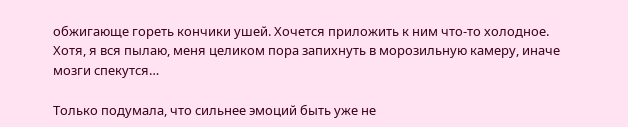обжигающе гореть кончики ушей. Хочется приложить к ним что-то холодное. Хотя, я вся пылаю, меня целиком пора запихнуть в морозильную камеру, иначе мозги спекутся…

Только подумала, что сильнее эмоций быть уже не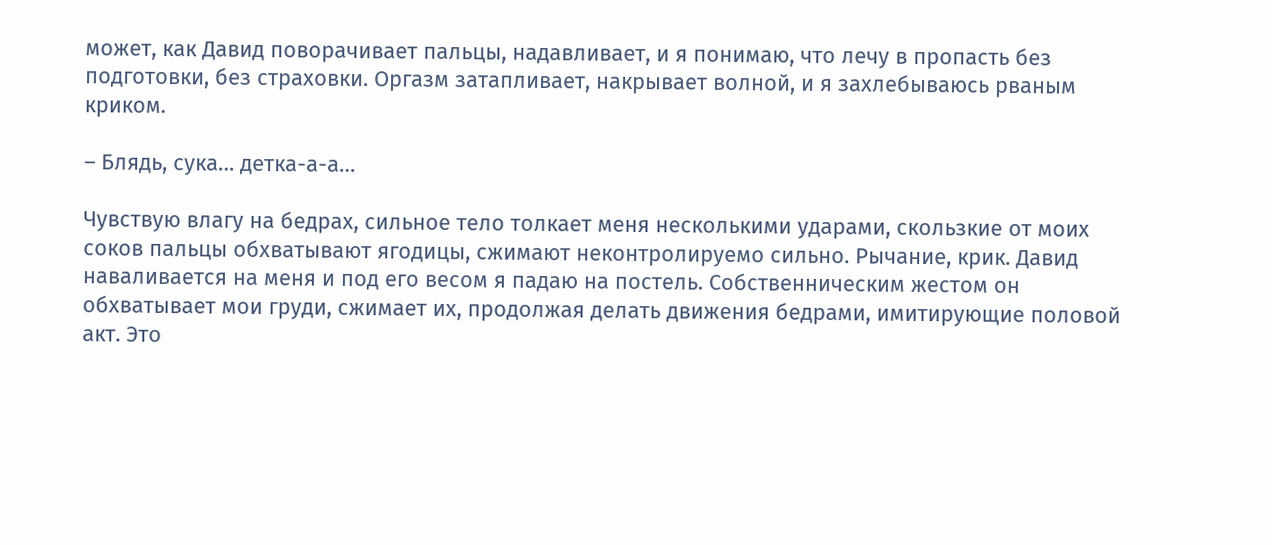может, как Давид поворачивает пальцы, надавливает, и я понимаю, что лечу в пропасть без подготовки, без страховки. Оргазм затапливает, накрывает волной, и я захлебываюсь рваным криком.

– Блядь, сука… детка-а-а…

Чувствую влагу на бедрах, сильное тело толкает меня несколькими ударами, скользкие от моих соков пальцы обхватывают ягодицы, сжимают неконтролируемо сильно. Рычание, крик. Давид наваливается на меня и под его весом я падаю на постель. Собственническим жестом он обхватывает мои груди, сжимает их, продолжая делать движения бедрами, имитирующие половой акт. Это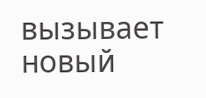вызывает новый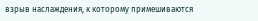взрыв наслаждения, к которому примешиваются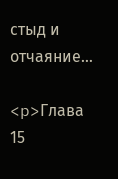стыд и отчаяние…

<p>Глава 15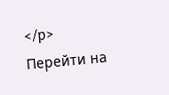</p>
Перейти на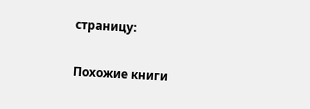страницу:

Похожие книги